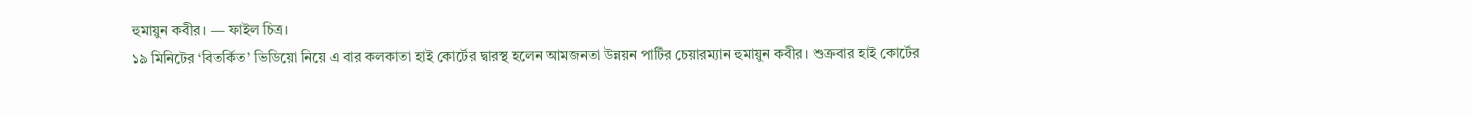হুমায়ুন কবীর। — ফাইল চিত্র।
১৯ মিনিটের ‘বিতর্কিত’ ভিডিয়ো নিয়ে এ বার কলকাতা হাই কোর্টের দ্বারস্থ হলেন আমজনতা উন্নয়ন পার্টির চেয়ারম্যান হুমায়ুন কবীর। শুক্রবার হাই কোর্টের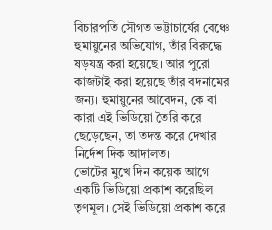বিচারপতি সৌগত ভট্টাচার্যের বেঞ্চে হুমায়ুনের অভিযোগ, তাঁর বিরুদ্ধে ষড়যন্ত্র করা হয়েছে। আর পুরো কাজটাই করা হয়েছে তাঁর বদনামের জন্য। হুমায়ুনের আবেদন, কে বা কারা এই ভিডিয়ো তৈরি করে ছেড়েছেন, তা তদন্ত করে দেখার নির্দেশ দিক আদালত।
ভোটের মুখে দিন কয়েক আগে একটি ভিডিয়ো প্রকাশ করেছিল তৃণমূল। সেই ভিডিয়ো প্রকাশ করে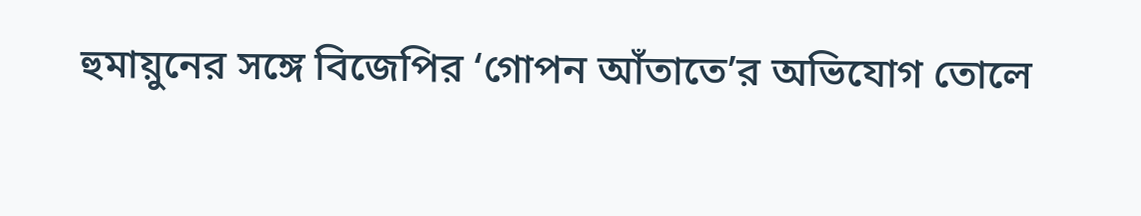হুমায়ুনের সঙ্গে বিজেপির ‘গোপন আঁতাতে’র অভিযোগ তোলে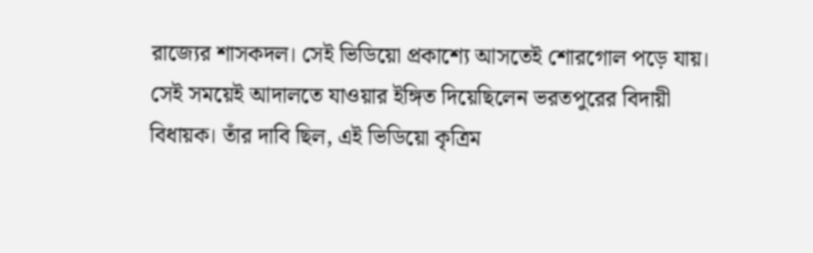রাজ্যের শাসকদল। সেই ভিডিয়ো প্রকাশ্যে আসতেই শোরগোল পড়ে যায়। সেই সময়েই আদালতে যাওয়ার ইঙ্গিত দিয়েছিলেন ভরতপুরের বিদায়ী বিধায়ক। তাঁর দাবি ছিল, এই ভিডিয়ো কৃত্রিম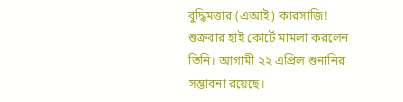বুদ্ধিমত্তার (এআই) কারসাজি! শুক্রবার হাই কোর্টে মামলা করলেন তিনি। আগামী ২২ এপ্রিল শুনানির সম্ভাবনা রয়েছে।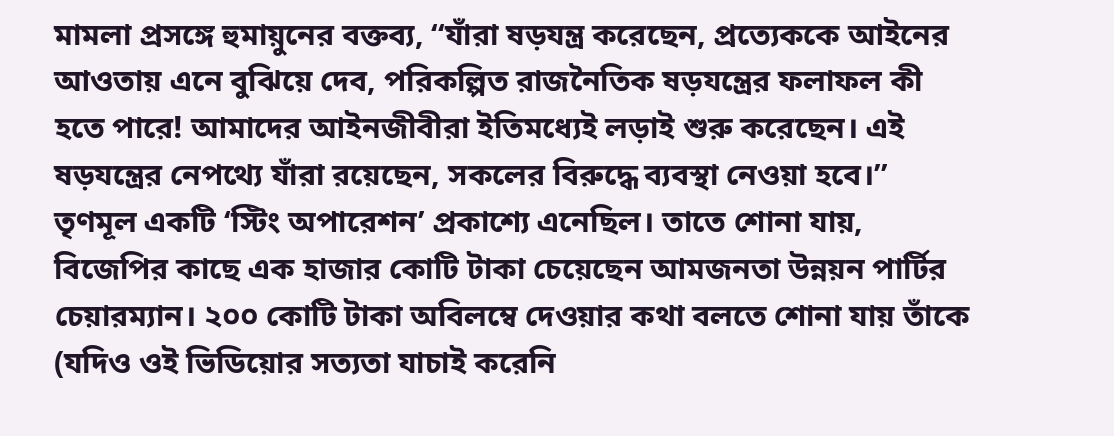মামলা প্রসঙ্গে হুমায়ুনের বক্তব্য, ‘‘যাঁরা ষড়যন্ত্র করেছেন, প্রত্যেককে আইনের আওতায় এনে বুঝিয়ে দেব, পরিকল্পিত রাজনৈতিক ষড়যন্ত্রের ফলাফল কী হতে পারে! আমাদের আইনজীবীরা ইতিমধ্যেই লড়াই শুরু করেছেন। এই ষড়যন্ত্রের নেপথ্যে যাঁরা রয়েছেন, সকলের বিরুদ্ধে ব্যবস্থা নেওয়া হবে।’’
তৃণমূল একটি ‘স্টিং অপারেশন’ প্রকাশ্যে এনেছিল। তাতে শোনা যায়, বিজেপির কাছে এক হাজার কোটি টাকা চেয়েছেন আমজনতা উন্নয়ন পার্টির চেয়ারম্যান। ২০০ কোটি টাকা অবিলম্বে দেওয়ার কথা বলতে শোনা যায় তাঁকে (যদিও ওই ভিডিয়োর সত্যতা যাচাই করেনি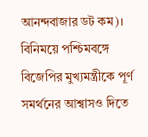আনন্দবাজার ডট কম)। বিনিময়ে পশ্চিমবঙ্গে বিজেপির মুখ্যমন্ত্রীকে পূর্ণ সমর্থনের আশ্বাসও দিতে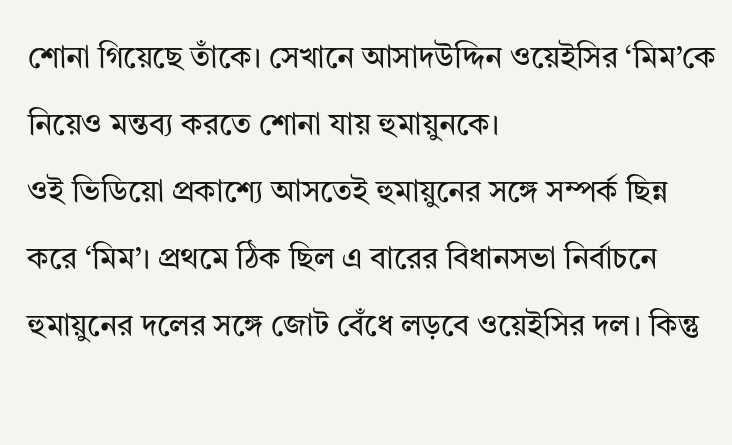শোনা গিয়েছে তাঁকে। সেখানে আসাদউদ্দিন ওয়েইসির ‘মিম’কে নিয়েও মন্তব্য করতে শোনা যায় হুমায়ুনকে।
ওই ভিডিয়ো প্রকাশ্যে আসতেই হুমায়ুনের সঙ্গে সম্পর্ক ছিন্ন করে ‘মিম’। প্রথমে ঠিক ছিল এ বারের বিধানসভা নির্বাচনে হুমায়ুনের দলের সঙ্গে জোট বেঁধে লড়বে ওয়েইসির দল। কিন্তু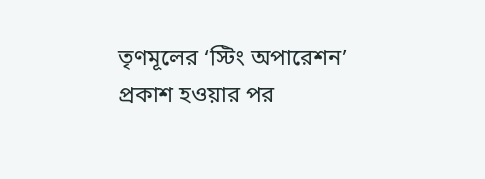তৃণমূলের ‘স্টিং অপারেশন’ প্রকাশ হওয়ার পর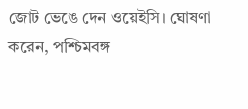জোট ভেঙে দেন ওয়েইসি। ঘোষণা করেন, পশ্চিমবঙ্গ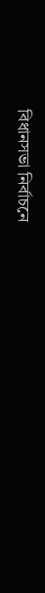বিধানসভা নির্বাচনে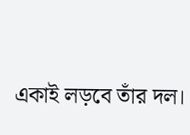একাই লড়বে তাঁর দল।